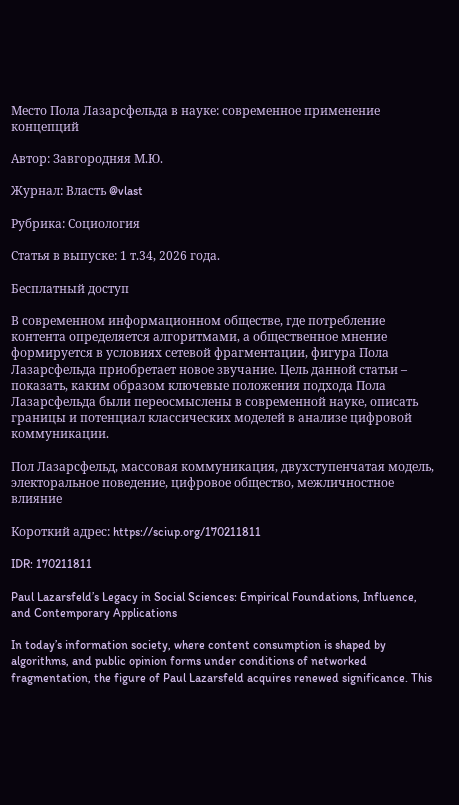Место Пола Лазарсфельда в науке: современное применение концепций

Автор: Завгородняя М.Ю.

Журнал: Власть @vlast

Рубрика: Социология

Статья в выпуске: 1 т.34, 2026 года.

Бесплатный доступ

В современном информационном обществе, где потребление контента определяется алгоритмами, а общественное мнение формируется в условиях сетевой фрагментации, фигура Пола Лазарсфельда приобретает новое звучание. Цель данной статьи – показать, каким образом ключевые положения подхода Пола Лазарсфельда были переосмыслены в современной науке, описать границы и потенциал классических моделей в анализе цифровой коммуникации.

Пол Лазарсфельд, массовая коммуникация, двухступенчатая модель, электоральное поведение, цифровое общество, межличностное влияние

Короткий адрес: https://sciup.org/170211811

IDR: 170211811

Paul Lazarsfeld’s Legacy in Social Sciences: Empirical Foundations, Influence, and Contemporary Applications

In today’s information society, where content consumption is shaped by algorithms, and public opinion forms under conditions of networked fragmentation, the figure of Paul Lazarsfeld acquires renewed significance. This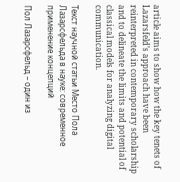article aims to show how the key tenets of Lazarsfeld’s approach have been reinterpreted in contemporary scholarship and to delineate the limits and potential of classical models for analyzing digital communication.

Текст научной статьи Место Пола Лазарсфельда в науке: современное применение концепций

Пол Лазарсфельд – один из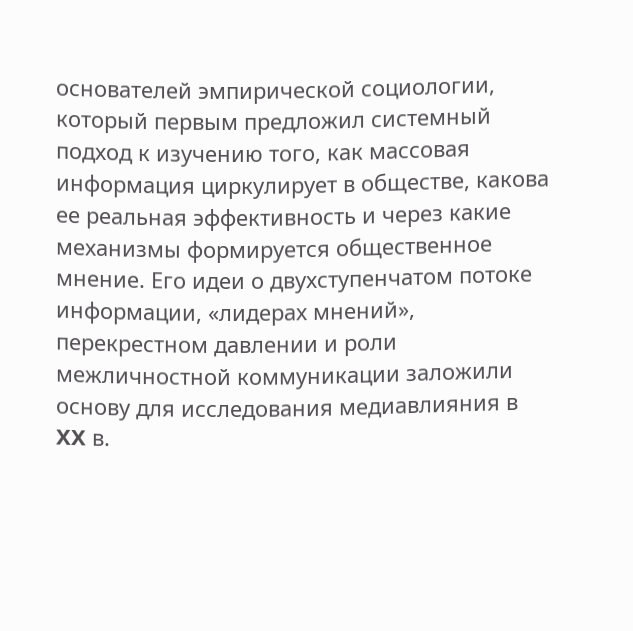основателей эмпирической социологии, который первым предложил системный подход к изучению того, как массовая информация циркулирует в обществе, какова ее реальная эффективность и через какие механизмы формируется общественное мнение. Его идеи о двухступенчатом потоке информации, «лидерах мнений», перекрестном давлении и роли межличностной коммуникации заложили основу для исследования медиавлияния в XX в.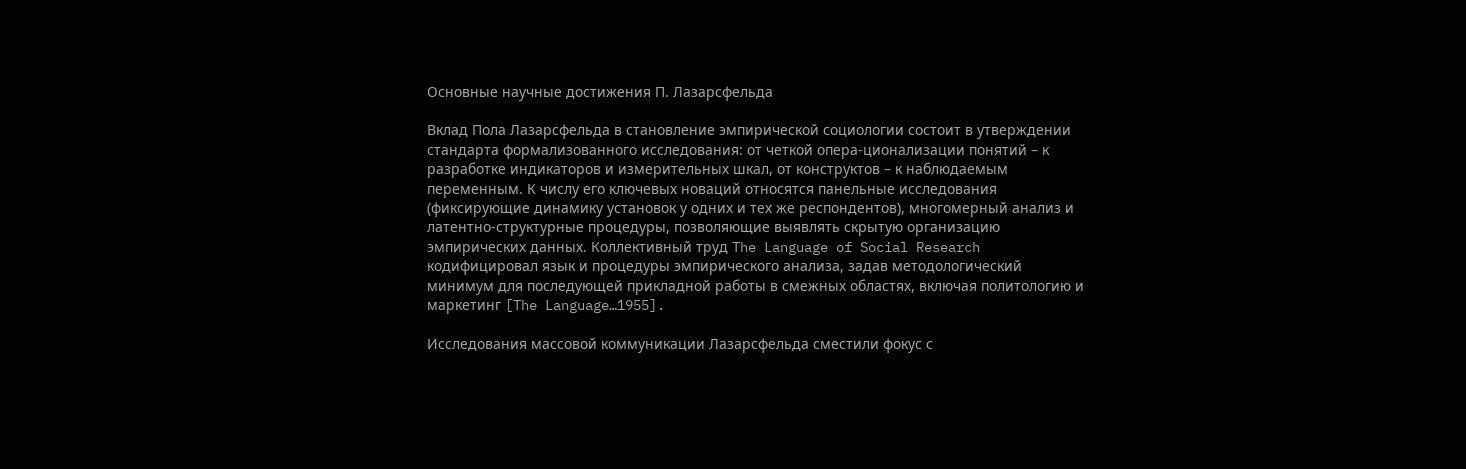Основные научные достижения П. Лазарсфельда

Вклад Пола Лазарсфельда в становление эмпирической социологии состоит в утверждении стандарта формализованного исследования: от четкой опера-ционализации понятий – к разработке индикаторов и измерительных шкал, от конструктов – к наблюдаемым переменным. К числу его ключевых новаций относятся панельные исследования (фиксирующие динамику установок у одних и тех же респондентов), многомерный анализ и латентно-структурные процедуры, позволяющие выявлять скрытую организацию эмпирических данных. Коллективный труд The Language of Social Research кодифицировал язык и процедуры эмпирического анализа, задав методологический минимум для последующей прикладной работы в смежных областях, включая политологию и маркетинг [The Language…1955].

Исследования массовой коммуникации Лазарсфельда сместили фокус с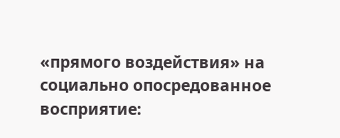«прямого воздействия» на социально опосредованное восприятие: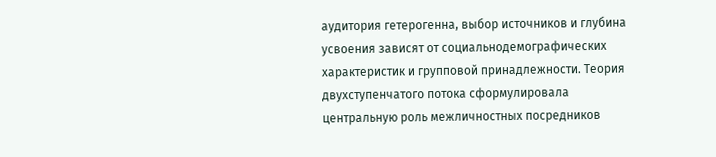аудитория гетерогенна, выбор источников и глубина усвоения зависят от социальнодемографических характеристик и групповой принадлежности. Теория двухступенчатого потока сформулировала центральную роль межличностных посредников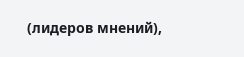(лидеров мнений),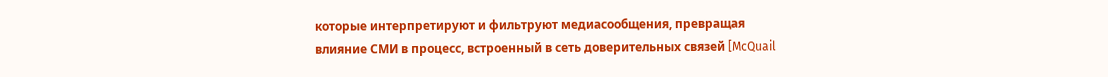которые интерпретируют и фильтруют медиасообщения, превращая влияние СМИ в процесс, встроенный в сеть доверительных связей [McQuail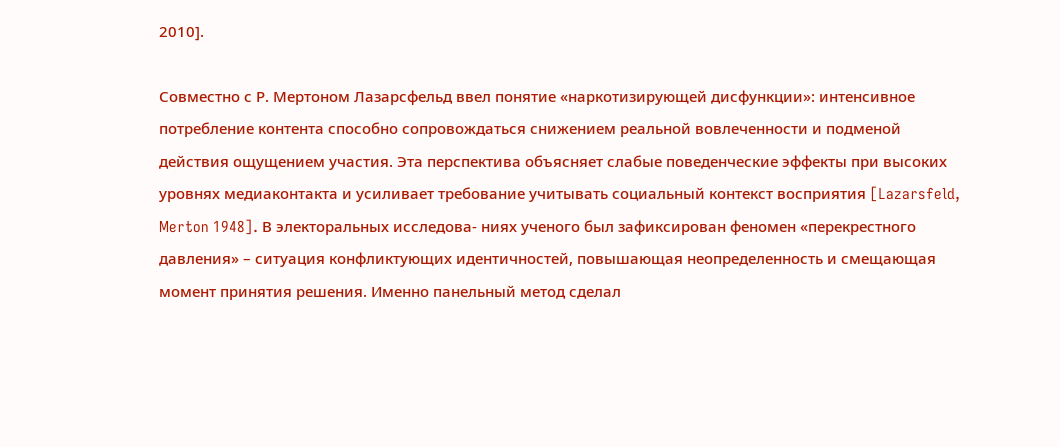2010].

Совместно с Р. Мертоном Лазарсфельд ввел понятие «наркотизирующей дисфункции»: интенсивное потребление контента способно сопровождаться снижением реальной вовлеченности и подменой действия ощущением участия. Эта перспектива объясняет слабые поведенческие эффекты при высоких уровнях медиаконтакта и усиливает требование учитывать социальный контекст восприятия [Lazarsfeld, Merton 1948]. В электоральных исследова- ниях ученого был зафиксирован феномен «перекрестного давления» – ситуация конфликтующих идентичностей, повышающая неопределенность и смещающая момент принятия решения. Именно панельный метод сделал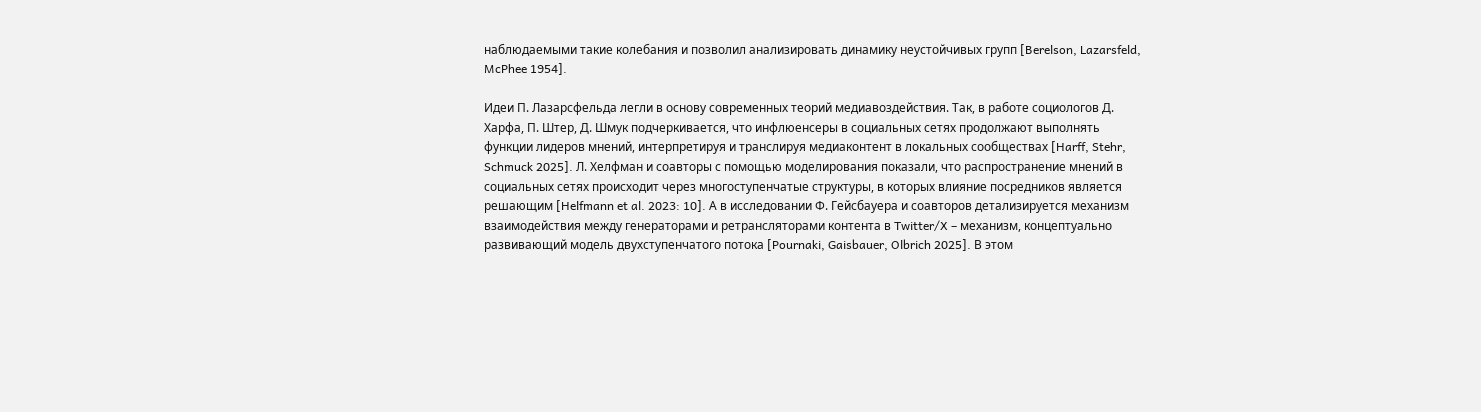наблюдаемыми такие колебания и позволил анализировать динамику неустойчивых групп [Berelson, Lazarsfeld, McPhee 1954].

Идеи П. Лазарсфельда легли в основу современных теорий медиавоздействия. Так, в работе социологов Д. Харфа, П. Штер, Д. Шмук подчеркивается, что инфлюенсеры в социальных сетях продолжают выполнять функции лидеров мнений, интерпретируя и транслируя медиаконтент в локальных сообществах [Harff, Stehr, Schmuck 2025]. Л. Хелфман и соавторы с помощью моделирования показали, что распространение мнений в социальных сетях происходит через многоступенчатые структуры, в которых влияние посредников является решающим [Helfmann et al. 2023: 10]. А в исследовании Ф. Гейсбауера и соавторов детализируется механизм взаимодействия между генераторами и ретрансляторами контента в Twitter/X – механизм, концептуально развивающий модель двухступенчатого потока [Pournaki, Gaisbauer, Olbrich 2025]. В этом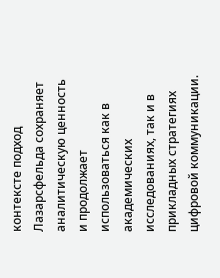контексте подход Лазарсфельда сохраняет аналитическую ценность и продолжает использоваться как в академических исследованиях, так и в прикладных стратегиях цифровой коммуникации.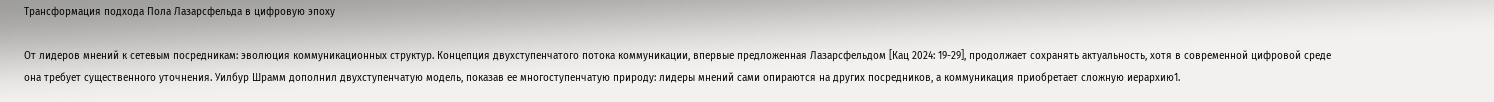Трансформация подхода Пола Лазарсфельда в цифровую эпоху

От лидеров мнений к сетевым посредникам: эволюция коммуникационных структур. Концепция двухступенчатого потока коммуникации, впервые предложенная Лазарсфельдом [Кац 2024: 19-29], продолжает сохранять актуальность, хотя в современной цифровой среде она требует существенного уточнения. Уилбур Шрамм дополнил двухступенчатую модель, показав ее многоступенчатую природу: лидеры мнений сами опираются на других посредников, а коммуникация приобретает сложную иерархию1.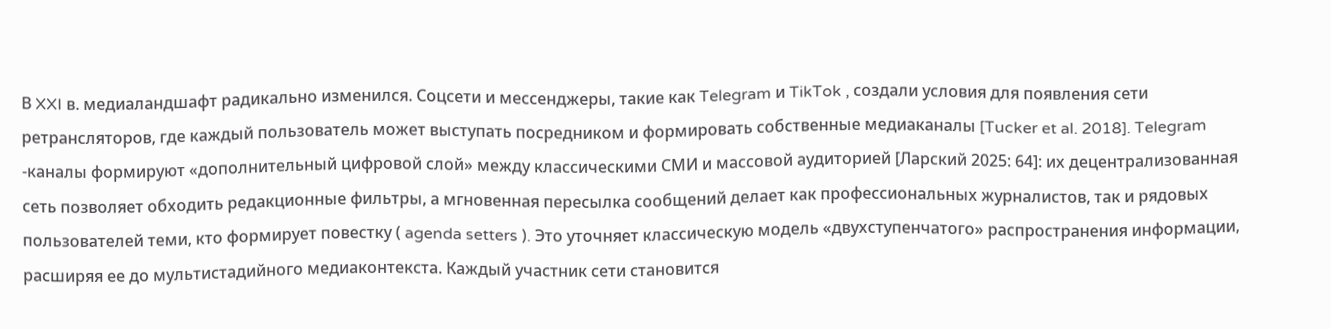В XXI в. медиаландшафт радикально изменился. Соцсети и мессенджеры, такие как Telegram и TikTok , создали условия для появления сети ретрансляторов, где каждый пользователь может выступать посредником и формировать собственные медиаканалы [Tucker et al. 2018]. Telegram -каналы формируют «дополнительный цифровой слой» между классическими СМИ и массовой аудиторией [Ларский 2025: 64]: их децентрализованная сеть позволяет обходить редакционные фильтры, а мгновенная пересылка сообщений делает как профессиональных журналистов, так и рядовых пользователей теми, кто формирует повестку ( agenda setters ). Это уточняет классическую модель «двухступенчатого» распространения информации, расширяя ее до мультистадийного медиаконтекста. Каждый участник сети становится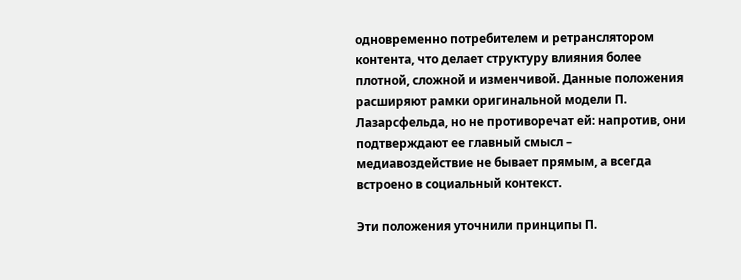одновременно потребителем и ретранслятором контента, что делает структуру влияния более плотной, сложной и изменчивой. Данные положения расширяют рамки оригинальной модели П. Лазарсфельда, но не противоречат ей: напротив, они подтверждают ее главный смысл – медиавоздействие не бывает прямым, а всегда встроено в социальный контекст.

Эти положения уточнили принципы П.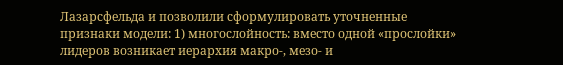Лазарсфельда и позволили сформулировать уточненные признаки модели: 1) многослойность: вместо одной «прослойки» лидеров возникает иерархия макро-, мезо- и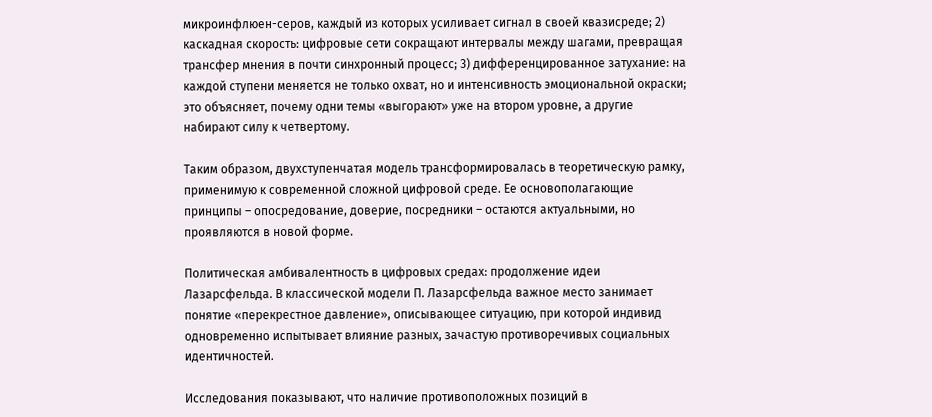микроинфлюен-серов, каждый из которых усиливает сигнал в своей квазисреде; 2) каскадная скорость: цифровые сети сокращают интервалы между шагами, превращая трансфер мнения в почти синхронный процесс; 3) дифференцированное затухание: на каждой ступени меняется не только охват, но и интенсивность эмоциональной окраски; это объясняет, почему одни темы «выгорают» уже на втором уровне, а другие набирают силу к четвертому.

Таким образом, двухступенчатая модель трансформировалась в теоретическую рамку, применимую к современной сложной цифровой среде. Ее основополагающие принципы – опосредование, доверие, посредники – остаются актуальными, но проявляются в новой форме.

Политическая амбивалентность в цифровых средах: продолжение идеи Лазарсфельда. В классической модели П. Лазарсфельда важное место занимает понятие «перекрестное давление», описывающее ситуацию, при которой индивид одновременно испытывает влияние разных, зачастую противоречивых социальных идентичностей.

Исследования показывают, что наличие противоположных позиций в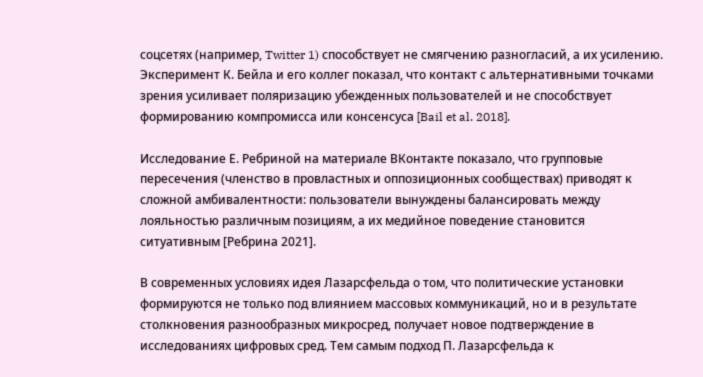соцсетях (например, Twitter 1) способствует не смягчению разногласий, а их усилению. Эксперимент К. Бейла и его коллег показал, что контакт с альтернативными точками зрения усиливает поляризацию убежденных пользователей и не способствует формированию компромисса или консенсуса [Bail et al. 2018].

Исследование Е. Ребриной на материале ВКонтакте показало, что групповые пересечения (членство в провластных и оппозиционных сообществах) приводят к сложной амбивалентности: пользователи вынуждены балансировать между лояльностью различным позициям, а их медийное поведение становится ситуативным [Ребрина 2021].

В современных условиях идея Лазарсфельда о том, что политические установки формируются не только под влиянием массовых коммуникаций, но и в результате столкновения разнообразных микросред, получает новое подтверждение в исследованиях цифровых сред. Тем самым подход П. Лазарсфельда к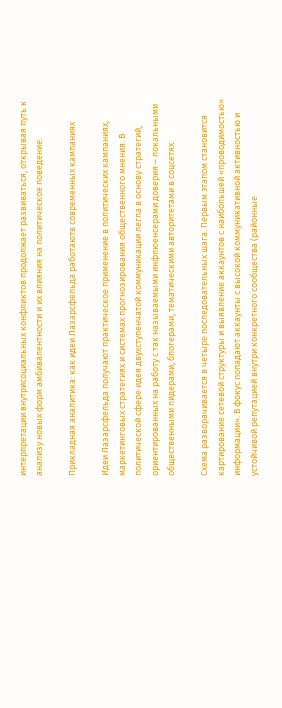интерпретации внутрисоциальных конфликтов продолжает развиваться, открывая путь к анализу новых форм амбивалентности и их влияния на политическое поведение.

Прикладная аналитика: как идеи Лазарсфельда работаютв современных кампаниях

Идеи Лазарсфельда получают практическое применение в политических кампаниях, маркетинговых стратегиях и системах прогнозирования общественного мнения. В политической сфере идея двухступенчатой коммуникации легла в основу стратегий, ориентированных на работу с так называемыми инфлюенсерами доверия – локальными общественными лидерами, блогерами, тематическими авторитетами в соцсетях.

Схема разворачивается в четыре последовательных шага. Первым этапом становится картирование сетевой структуры и выявление аккаунтов с наибольшей «проводимостью» информации». В фокус попадают аккаунты с высокой коммуникативной активностью и устойчивой репутацией внутри конкретного сообщества (районные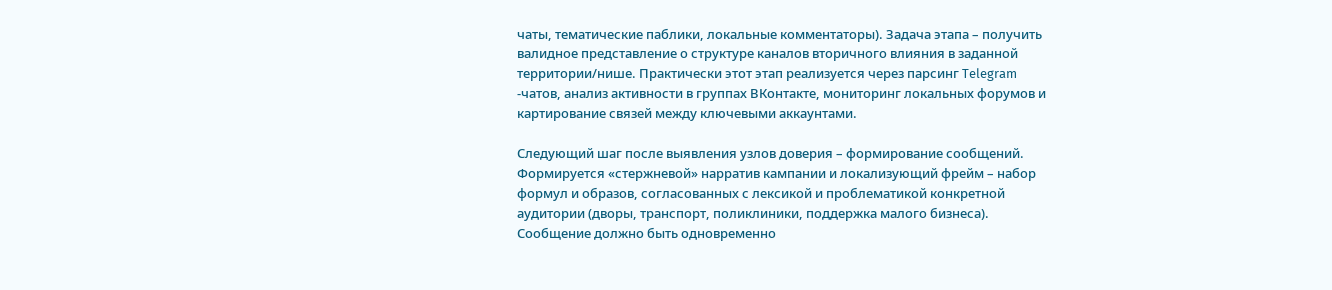чаты, тематические паблики, локальные комментаторы). Задача этапа – получить валидное представление о структуре каналов вторичного влияния в заданной территории/нишe. Практически этот этап реализуется через парсинг Telegram -чатов, анализ активности в группах ВКонтакте, мониторинг локальных форумов и картирование связей между ключевыми аккаунтами.

Следующий шаг после выявления узлов доверия – формирование сообщений. Формируется «стержневой» нарратив кампании и локализующий фрейм – набор формул и образов, согласованных с лексикой и проблематикой конкретной аудитории (дворы, транспорт, поликлиники, поддержка малого бизнеса). Сообщение должно быть одновременно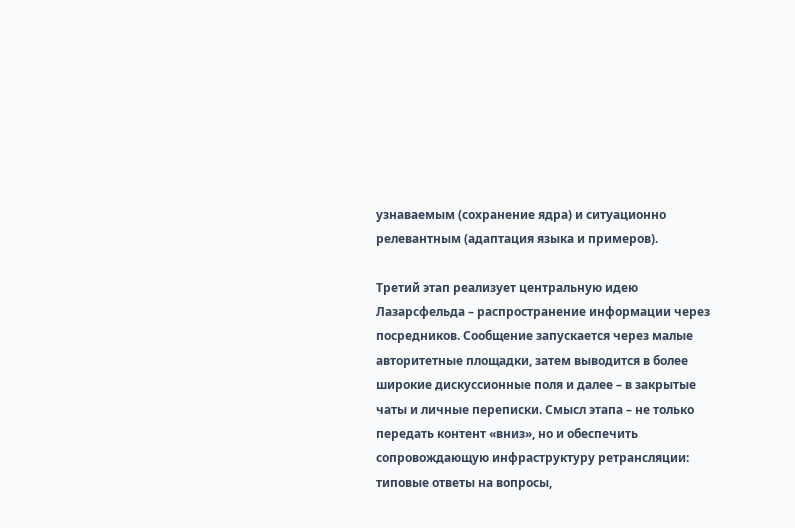узнаваемым (сохранение ядра) и ситуационно релевантным (адаптация языка и примеров).

Третий этап реализует центральную идею Лазарсфельда – распространение информации через посредников. Сообщение запускается через малые авторитетные площадки, затем выводится в более широкие дискуссионные поля и далее – в закрытые чаты и личные переписки. Смысл этапа – не только передать контент «вниз», но и обеспечить сопровождающую инфраструктуру ретрансляции: типовые ответы на вопросы,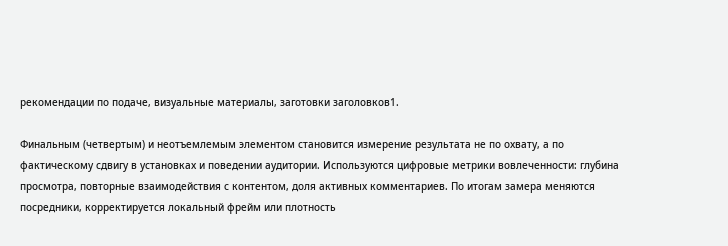рекомендации по подаче, визуальные материалы, заготовки заголовков1.

Финальным (четвертым) и неотъемлемым элементом становится измерение результата не по охвату, а по фактическому сдвигу в установках и поведении аудитории. Используются цифровые метрики вовлеченности: глубина просмотра, повторные взаимодействия с контентом, доля активных комментариев. По итогам замера меняются посредники, корректируется локальный фрейм или плотность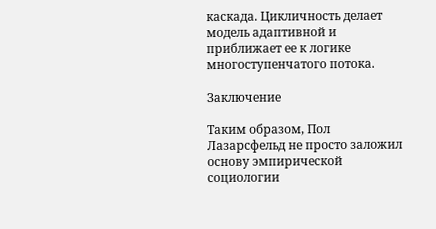каскада. Цикличность делает модель адаптивной и приближает ее к логике многоступенчатого потока.

Заключение

Таким образом, Пол Лазарсфельд не просто заложил основу эмпирической социологии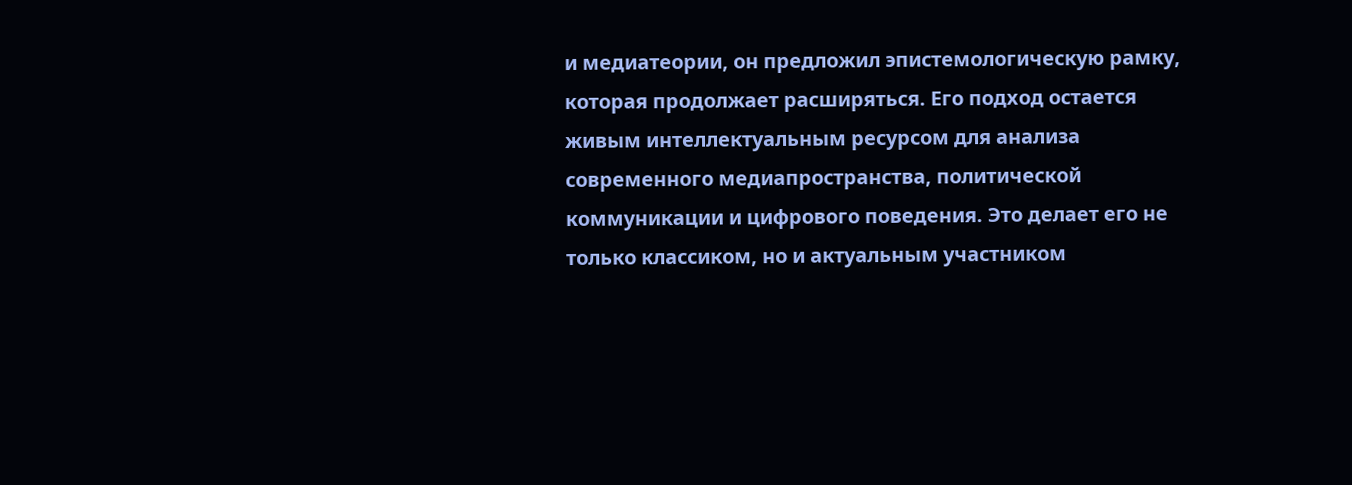и медиатеории, он предложил эпистемологическую рамку, которая продолжает расширяться. Его подход остается живым интеллектуальным ресурсом для анализа современного медиапространства, политической коммуникации и цифрового поведения. Это делает его не только классиком, но и актуальным участником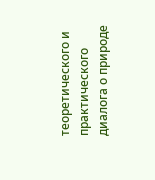теоретического и практического диалога о природе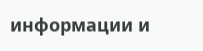информации и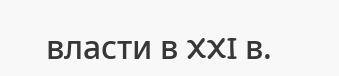власти в XXI в.